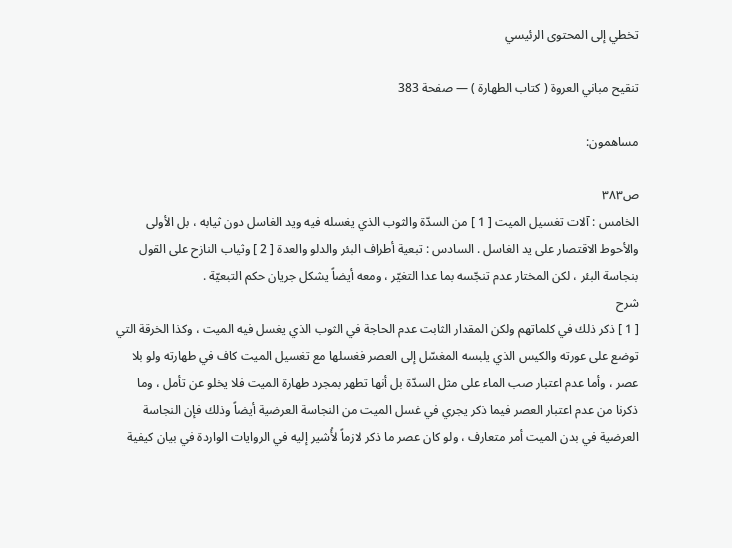تخطي إلى المحتوى الرئيسي

تنقيح مباني العروة ( كتاب الطهارة ) — صفحة 383

مساهمون:

ص٣٨٣
الخامس : آلات تغسيل الميت [ 1 ] من السدّة والثوب الذي يغسله فيه ويد الغاسل دون ثيابه ، بل الأولى والأحوط الاقتصار على يد الغاسل . السادس : تبعية أطراف البئر والدلو والعدة [ 2 ] وثياب النازح على القول بنجاسة البئر ، لكن المختار عدم تنجّسه بما عدا التغيّر ، ومعه أيضاً يشكل جريان حكم التبعيّة .
شرح
[ 1 ] ذكر ذلك في كلماتهم ولكن المقدار الثابت عدم الحاجة في الثوب الذي يغسل فيه الميت ، وكذا الخرقة التي توضع على عورته والكيس الذي يلبسه المغسّل إلى العصر فغسلها مع تغسيل الميت كاف في طهارته ولو بلا عصر ، وأما عدم اعتبار صب الماء على مثل السدّة بل أنها تطهر بمجرد طهارة الميت فلا يخلو عن تأمل ، وما ذكرنا من عدم اعتبار العصر فيما ذكر يجري في غسل الميت من النجاسة العرضية أيضاً وذلك فإن النجاسة العرضية في بدن الميت أمر متعارف ، ولو كان عصر ما ذكر لازماً لأُشير إليه في الروايات الواردة في بيان كيفية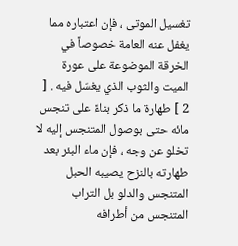تغسيل الموتى ، فإن اعتباره مما يغفل عنه العامة خصوصاً في الخرقة الموضوعة على عورة الميت والثوب الذي يغسّل فيه . [ 2 ] طهارة ما ذكر بناءً على تنجس مائه حتى بوصول المتنجس إليه لا تخلو عن وجه ، فإن ماء البئر بعد طهارته بالنزح يصيبه الحبل المتنجس والدلو بل التراب المتنجس من أطرافه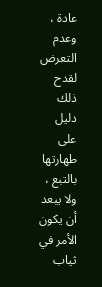عادة ، وعدم التعرض لقدح ذلك دليل على طهارتها بالتبع ، ولا يبعد أن يكون الأمر في ثياب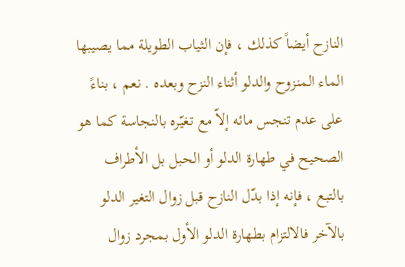النازح أيضاً كذلك ، فإن الثياب الطويلة مما يصيبها الماء المنزوح والدلو أثناء النزح وبعده . نعم ، بناءً على عدم تنجس مائه إلاّ مع تغيّره بالنجاسة كما هو الصحيح في طهارة الدلو أو الحبل بل الأطراف بالتبع ، فإنه إذا بدّل النازح قبل زوال التغير الدلو بالآخر فالالتزام بطهارة الدلو الأول بمجرد زوال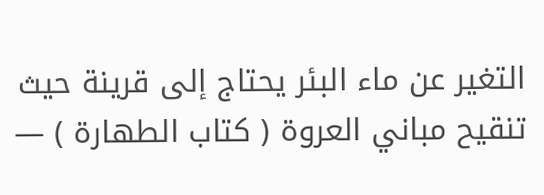التغير عن ماء البئر يحتاج إلى قرينة حيث
تنقيح مباني العروة ( كتاب الطهارة ) —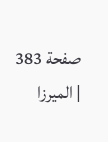صفحة 383 | الميرزا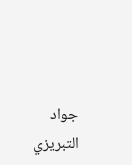جواد التبريزي